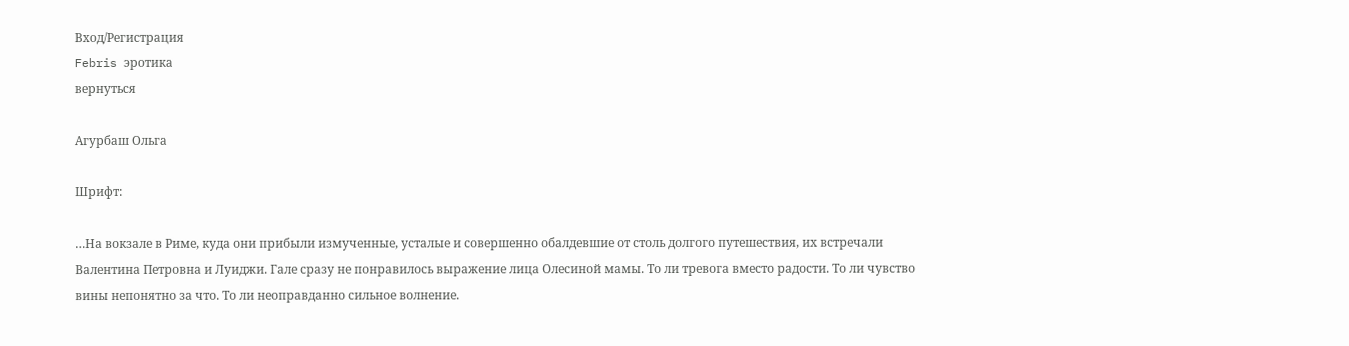Вход/Регистрация
Febris эротика
вернуться

Агурбаш Ольга

Шрифт:

…На вокзале в Риме, куда они прибыли измученные, усталые и совершенно обалдевшие от столь долгого путешествия, их встречали Валентина Петровна и Луиджи. Гале сразу не понравилось выражение лица Олесиной мамы. То ли тревога вместо радости. То ли чувство вины непонятно за что. То ли неоправданно сильное волнение.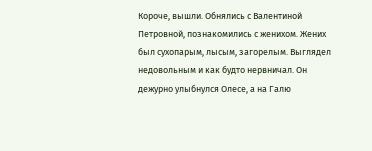Короче, вышли. Обнялись с Валентиной Петровной, познакомились с женихом. Жених был сухопарым, лысым, загорелым. Выглядел недовольным и как будто нервничал. Он дежурно улыбнулся Олесе, а на Галю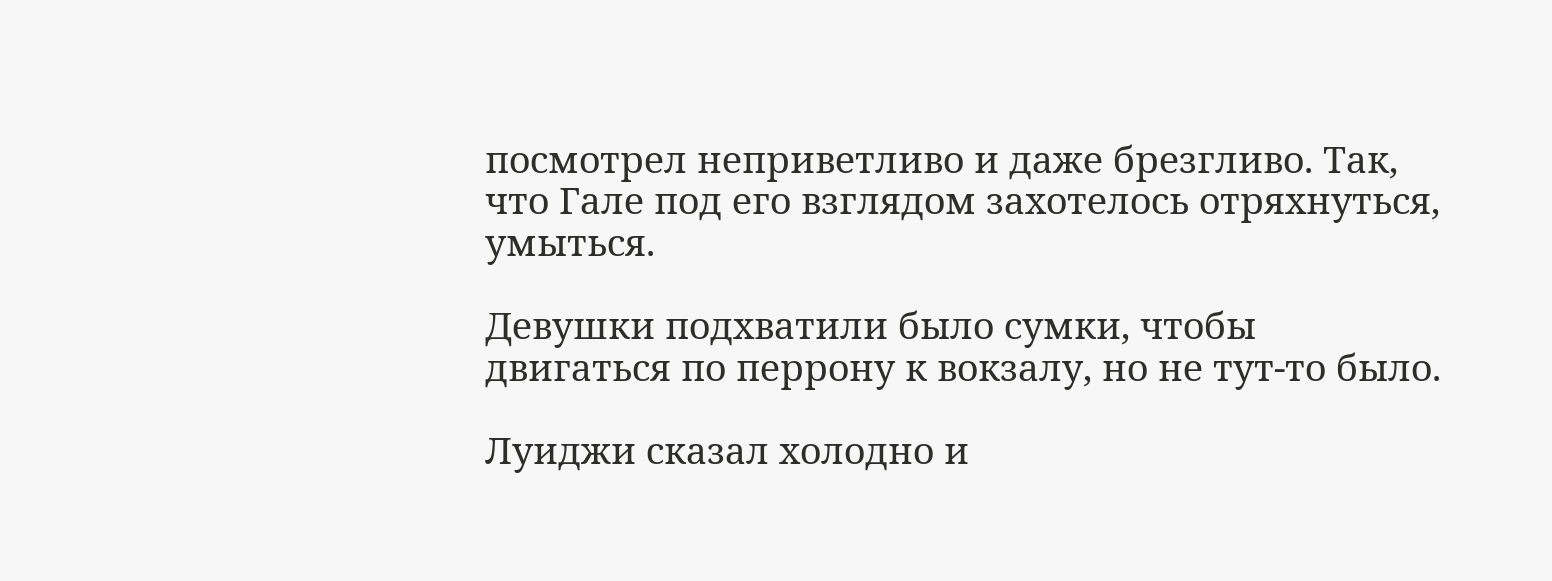посмотрел неприветливо и даже брезгливо. Так, что Гале под его взглядом захотелось отряхнуться, умыться.

Девушки подхватили было сумки, чтобы двигаться по перрону к вокзалу, но не тут-то было.

Луиджи сказал холодно и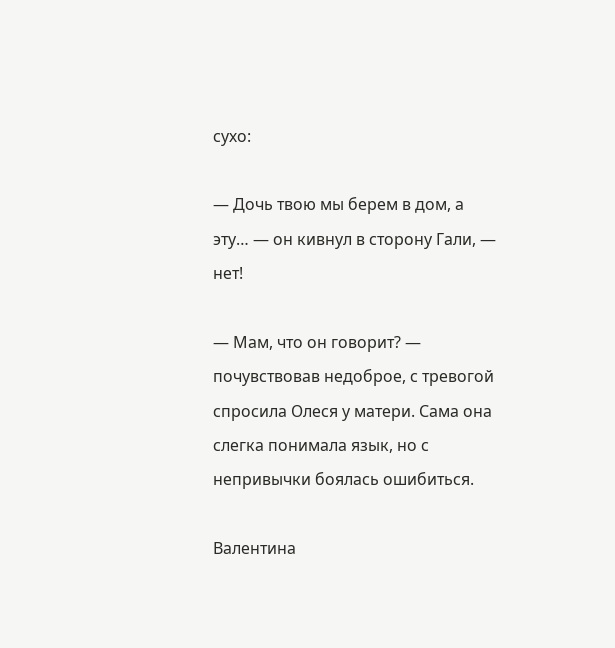сухо:

— Дочь твою мы берем в дом, а эту… — он кивнул в сторону Гали, — нет!

— Мам, что он говорит? — почувствовав недоброе, с тревогой спросила Олеся у матери. Сама она слегка понимала язык, но с непривычки боялась ошибиться.

Валентина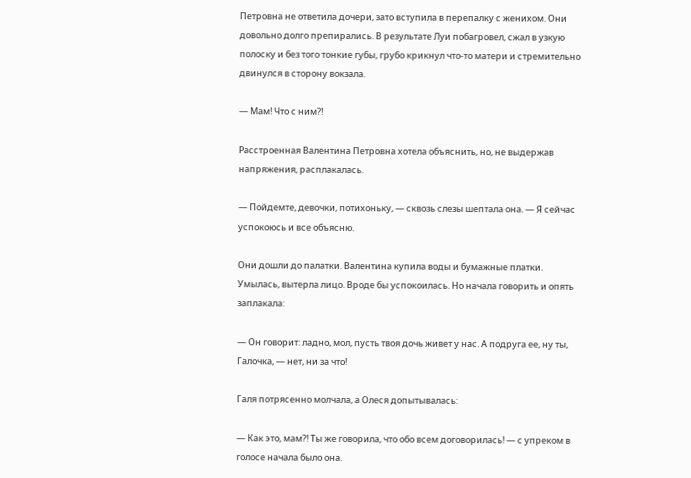Петровна не ответила дочери, зато вступила в перепалку с женихом. Они довольно долго препирались. В результате Луи побагровел, сжал в узкую полоску и без того тонкие губы, грубо крикнул что-то матери и стремительно двинулся в сторону вокзала.

— Мам! Что с ним?!

Расстроенная Валентина Петровна хотела объяснить, но, не выдержав напряжения, расплакалась.

— Пойдемте, девочки, потихоньку, — сквозь слезы шептала она. — Я сейчас успокоюсь и все объясню.

Они дошли до палатки. Валентина купила воды и бумажные платки. Умылась, вытерла лицо. Вроде бы успокоилась. Но начала говорить и опять заплакала:

— Он говорит: ладно, мол, пусть твоя дочь живет у нас. А подруга ее, ну ты, Галочка, — нет, ни за что!

Галя потрясенно молчала, а Олеся допытывалась:

— Как это, мам?! Ты же говорила, что обо всем договорилась! — с упреком в голосе начала было она.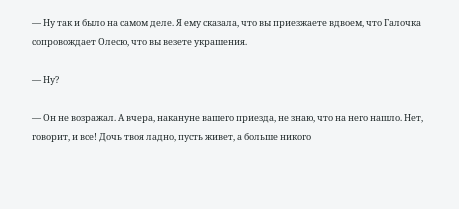— Ну так и было на самом деле. Я ему сказала, что вы приезжаете вдвоем, что Галочка сопровождает Олесю, что вы везете украшения.

— Ну?

— Он не возражал. А вчера, накануне вашего приезда, не знаю, что на него нашло. Нет, говорит, и все! Дочь твоя ладно, пусть живет, а больше никого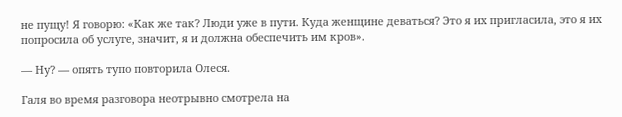не пущу! Я говорю: «Как же так? Люди уже в пути. Куда женщине деваться? Это я их пригласила, это я их попросила об услуге, значит, я и должна обеспечить им кров».

— Ну? — опять тупо повторила Олеся.

Галя во время разговора неотрывно смотрела на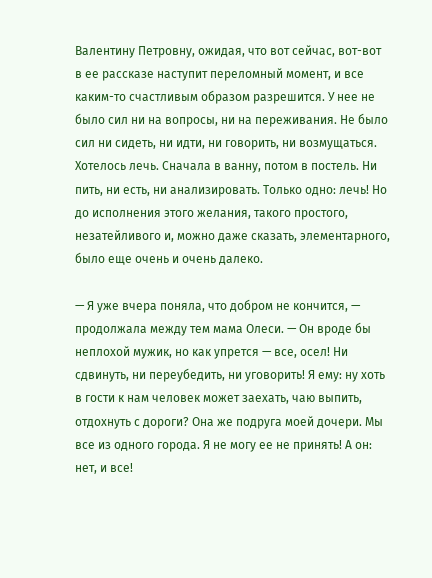Валентину Петровну, ожидая, что вот сейчас, вот-вот в ее рассказе наступит переломный момент, и все каким-то счастливым образом разрешится. У нее не было сил ни на вопросы, ни на переживания. Не было сил ни сидеть, ни идти, ни говорить, ни возмущаться. Хотелось лечь. Сначала в ванну, потом в постель. Ни пить, ни есть, ни анализировать. Только одно: лечь! Но до исполнения этого желания, такого простого, незатейливого и, можно даже сказать, элементарного, было еще очень и очень далеко.

— Я уже вчера поняла, что добром не кончится, — продолжала между тем мама Олеси. — Он вроде бы неплохой мужик, но как упрется — все, осел! Ни сдвинуть, ни переубедить, ни уговорить! Я ему: ну хоть в гости к нам человек может заехать, чаю выпить, отдохнуть с дороги? Она же подруга моей дочери. Мы все из одного города. Я не могу ее не принять! А он: нет, и все!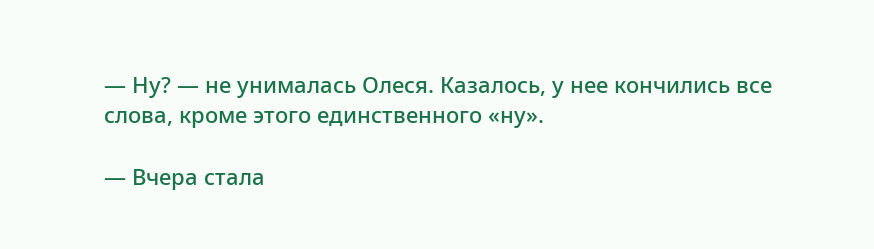— Ну? — не унималась Олеся. Казалось, у нее кончились все слова, кроме этого единственного «ну».

— Вчера стала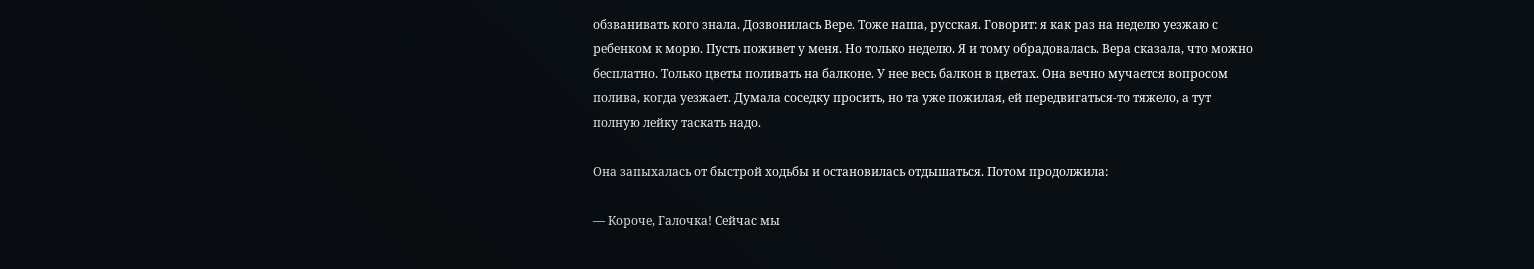обзванивать кого знала. Дозвонилась Вере. Тоже наша, русская. Говорит: я как раз на неделю уезжаю с ребенком к морю. Пусть поживет у меня. Но только неделю. Я и тому обрадовалась. Вера сказала, что можно бесплатно. Только цветы поливать на балконе. У нее весь балкон в цветах. Она вечно мучается вопросом полива, когда уезжает. Думала соседку просить, но та уже пожилая, ей передвигаться-то тяжело, а тут полную лейку таскать надо.

Она запыхалась от быстрой ходьбы и остановилась отдышаться. Потом продолжила:

— Короче, Галочка! Сейчас мы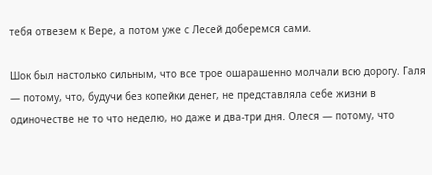тебя отвезем к Вере, а потом уже с Лесей доберемся сами.

Шок был настолько сильным, что все трое ошарашенно молчали всю дорогу. Галя — потому, что, будучи без копейки денег, не представляла себе жизни в одиночестве не то что неделю, но даже и два-три дня. Олеся — потому, что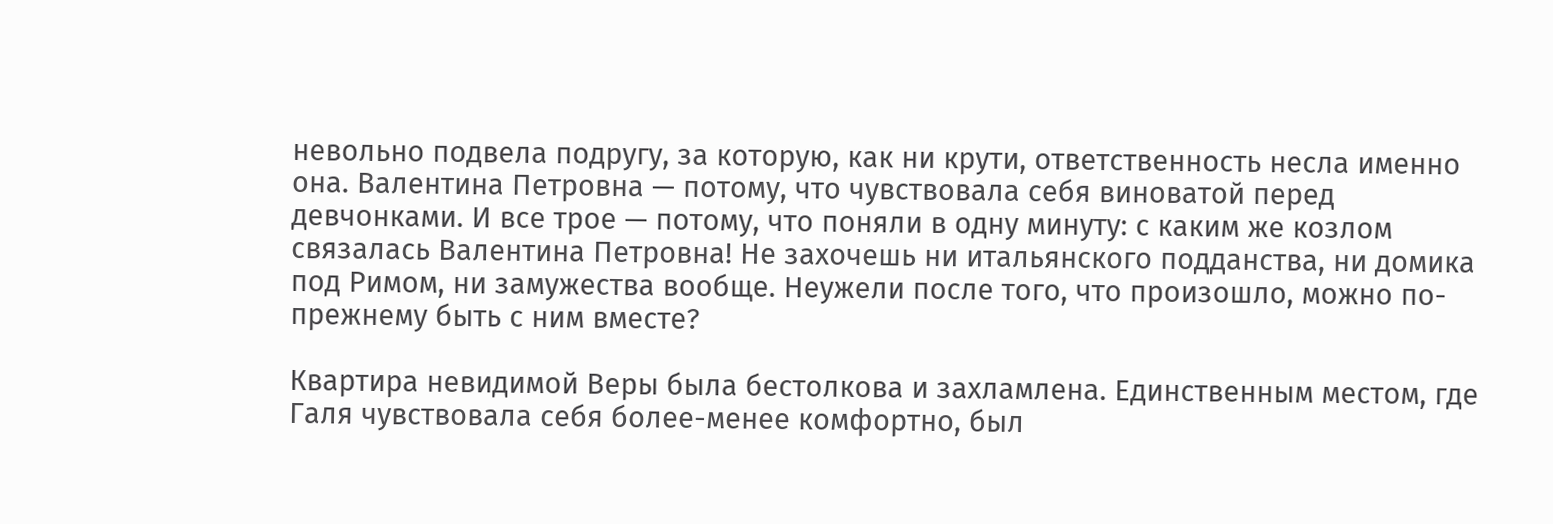невольно подвела подругу, за которую, как ни крути, ответственность несла именно она. Валентина Петровна — потому, что чувствовала себя виноватой перед девчонками. И все трое — потому, что поняли в одну минуту: с каким же козлом связалась Валентина Петровна! Не захочешь ни итальянского подданства, ни домика под Римом, ни замужества вообще. Неужели после того, что произошло, можно по-прежнему быть с ним вместе?

Квартира невидимой Веры была бестолкова и захламлена. Единственным местом, где Галя чувствовала себя более-менее комфортно, был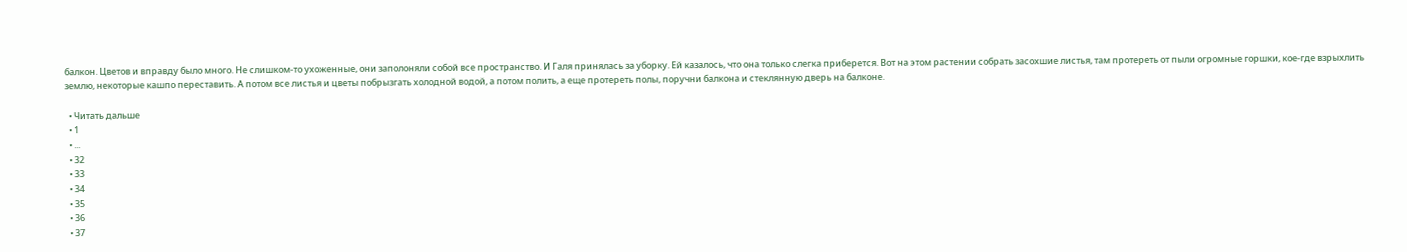балкон. Цветов и вправду было много. Не слишком-то ухоженные, они заполоняли собой все пространство. И Галя принялась за уборку. Ей казалось, что она только слегка приберется. Вот на этом растении собрать засохшие листья, там протереть от пыли огромные горшки, кое-где взрыхлить землю, некоторые кашпо переставить. А потом все листья и цветы побрызгать холодной водой, а потом полить, а еще протереть полы, поручни балкона и стеклянную дверь на балконе.

  • Читать дальше
  • 1
  • ...
  • 32
  • 33
  • 34
  • 35
  • 36
  • 37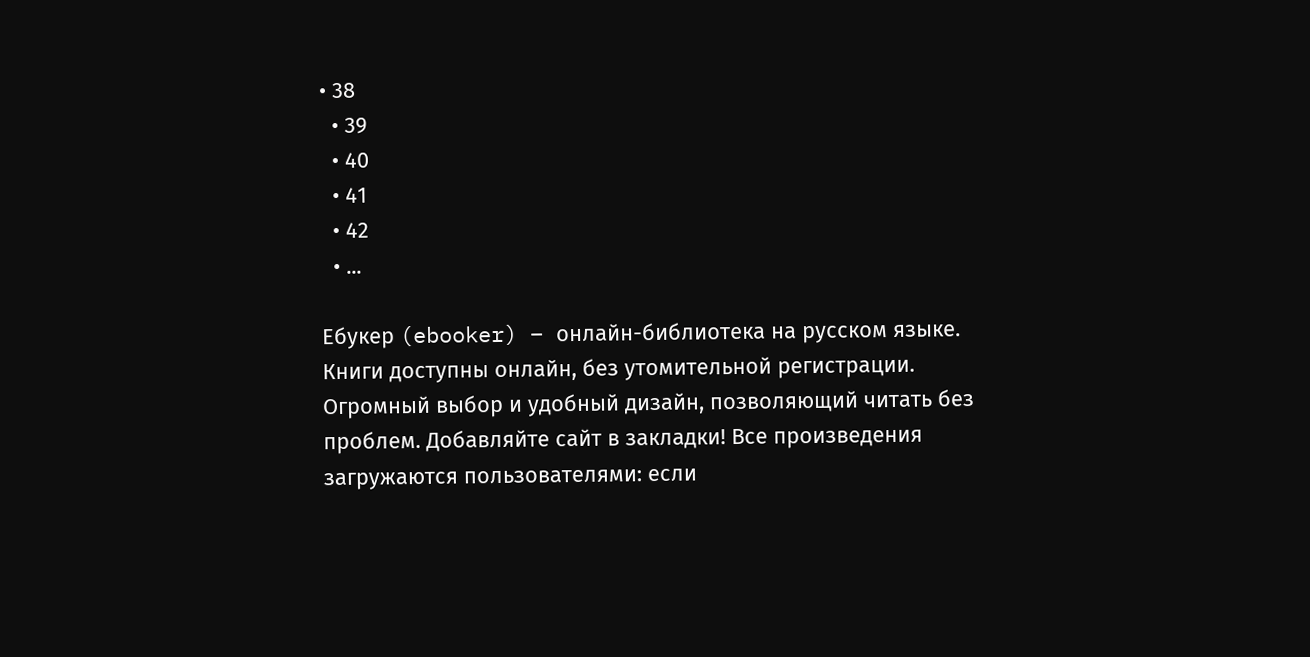• 38
  • 39
  • 40
  • 41
  • 42
  • ...

Ебукер (ebooker) – онлайн-библиотека на русском языке. Книги доступны онлайн, без утомительной регистрации. Огромный выбор и удобный дизайн, позволяющий читать без проблем. Добавляйте сайт в закладки! Все произведения загружаются пользователями: если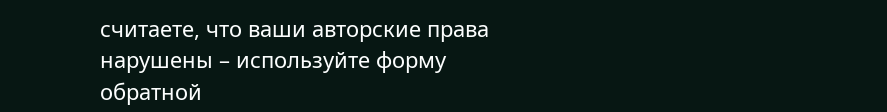считаете, что ваши авторские права нарушены – используйте форму обратной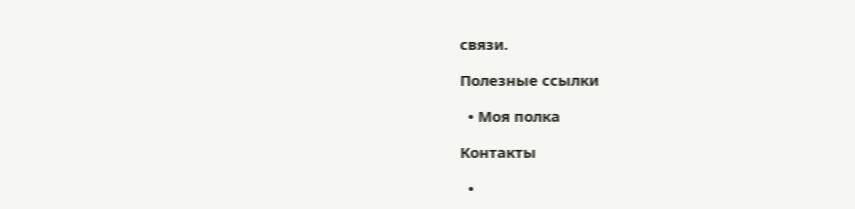связи.

Полезные ссылки

  • Моя полка

Контакты

  •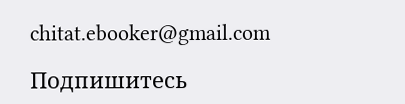chitat.ebooker@gmail.com

Подпишитесь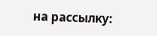на рассылку: